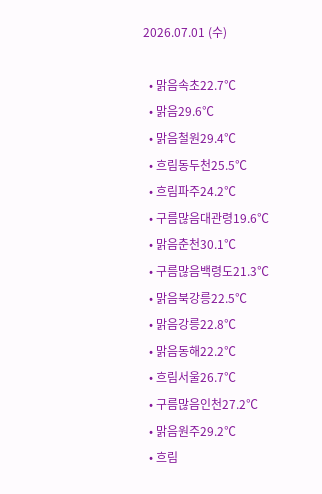2026.07.01 (수)

  • 맑음속초22.7℃
  • 맑음29.6℃
  • 맑음철원29.4℃
  • 흐림동두천25.5℃
  • 흐림파주24.2℃
  • 구름많음대관령19.6℃
  • 맑음춘천30.1℃
  • 구름많음백령도21.3℃
  • 맑음북강릉22.5℃
  • 맑음강릉22.8℃
  • 맑음동해22.2℃
  • 흐림서울26.7℃
  • 구름많음인천27.2℃
  • 맑음원주29.2℃
  • 흐림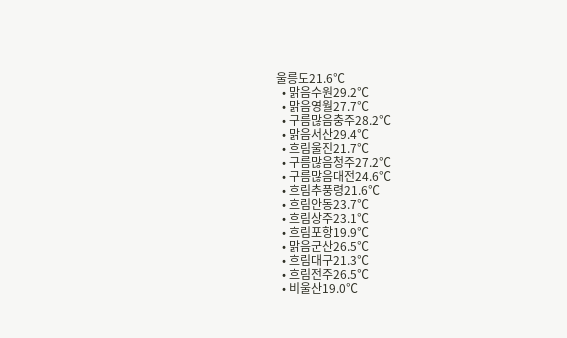울릉도21.6℃
  • 맑음수원29.2℃
  • 맑음영월27.7℃
  • 구름많음충주28.2℃
  • 맑음서산29.4℃
  • 흐림울진21.7℃
  • 구름많음청주27.2℃
  • 구름많음대전24.6℃
  • 흐림추풍령21.6℃
  • 흐림안동23.7℃
  • 흐림상주23.1℃
  • 흐림포항19.9℃
  • 맑음군산26.5℃
  • 흐림대구21.3℃
  • 흐림전주26.5℃
  • 비울산19.0℃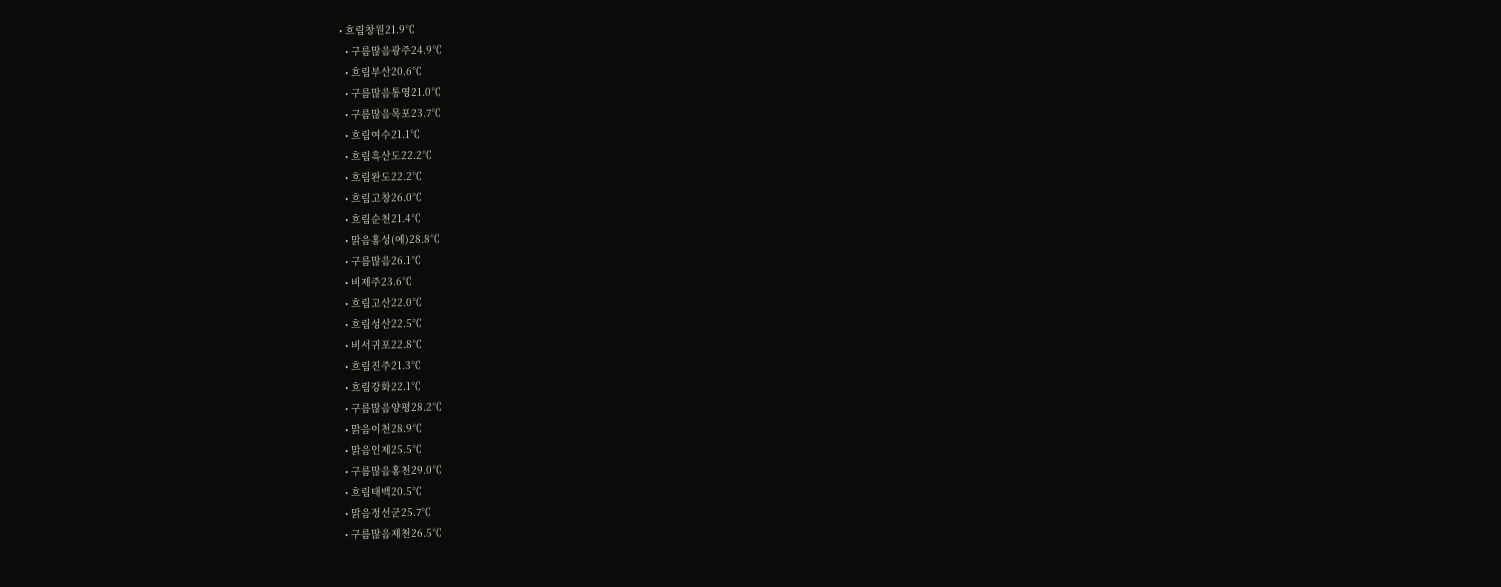• 흐림창원21.9℃
  • 구름많음광주24.9℃
  • 흐림부산20.6℃
  • 구름많음통영21.0℃
  • 구름많음목포23.7℃
  • 흐림여수21.1℃
  • 흐림흑산도22.2℃
  • 흐림완도22.2℃
  • 흐림고창26.0℃
  • 흐림순천21.4℃
  • 맑음홍성(예)28.8℃
  • 구름많음26.1℃
  • 비제주23.6℃
  • 흐림고산22.0℃
  • 흐림성산22.5℃
  • 비서귀포22.8℃
  • 흐림진주21.3℃
  • 흐림강화22.1℃
  • 구름많음양평28.2℃
  • 맑음이천28.9℃
  • 맑음인제25.5℃
  • 구름많음홍천29.0℃
  • 흐림태백20.5℃
  • 맑음정선군25.7℃
  • 구름많음제천26.5℃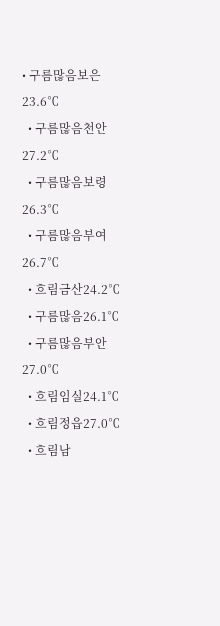• 구름많음보은23.6℃
  • 구름많음천안27.2℃
  • 구름많음보령26.3℃
  • 구름많음부여26.7℃
  • 흐림금산24.2℃
  • 구름많음26.1℃
  • 구름많음부안27.0℃
  • 흐림임실24.1℃
  • 흐림정읍27.0℃
  • 흐림남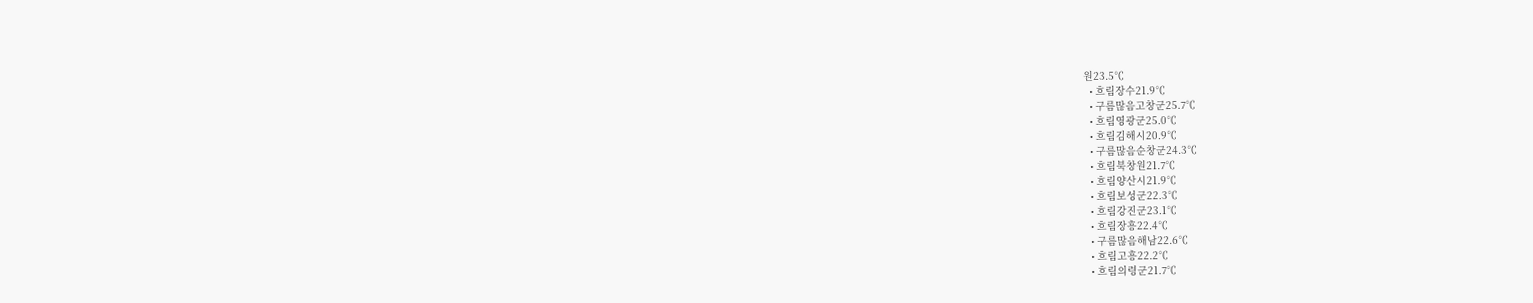원23.5℃
  • 흐림장수21.9℃
  • 구름많음고창군25.7℃
  • 흐림영광군25.0℃
  • 흐림김해시20.9℃
  • 구름많음순창군24.3℃
  • 흐림북창원21.7℃
  • 흐림양산시21.9℃
  • 흐림보성군22.3℃
  • 흐림강진군23.1℃
  • 흐림장흥22.4℃
  • 구름많음해남22.6℃
  • 흐림고흥22.2℃
  • 흐림의령군21.7℃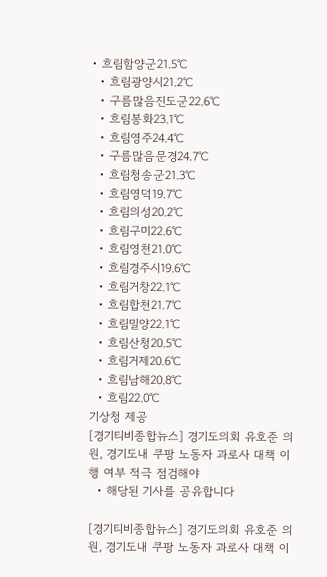• 흐림함양군21.5℃
  • 흐림광양시21.2℃
  • 구름많음진도군22.6℃
  • 흐림봉화23.1℃
  • 흐림영주24.4℃
  • 구름많음문경24.7℃
  • 흐림청송군21.3℃
  • 흐림영덕19.7℃
  • 흐림의성20.2℃
  • 흐림구미22.6℃
  • 흐림영천21.0℃
  • 흐림경주시19.6℃
  • 흐림거창22.1℃
  • 흐림합천21.7℃
  • 흐림밀양22.1℃
  • 흐림산청20.5℃
  • 흐림거제20.6℃
  • 흐림남해20.8℃
  • 흐림22.0℃
기상청 제공
[경기티비종합뉴스] 경기도의회 유호준 의원, 경기도내 쿠팡 노동자 과로사 대책 이행 여부 적극 점검해야
  • 해당된 기사를 공유합니다

[경기티비종합뉴스] 경기도의회 유호준 의원, 경기도내 쿠팡 노동자 과로사 대책 이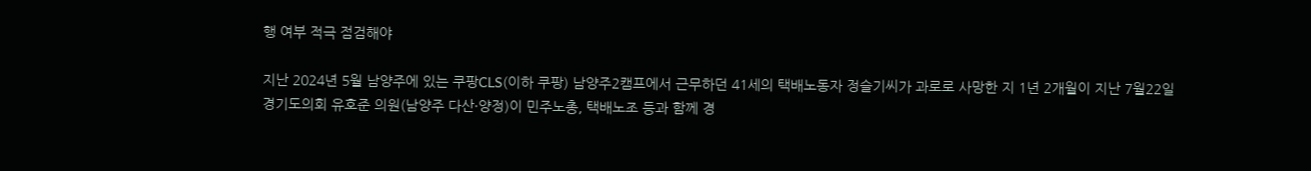행 여부 적극 점검해야

지난 2024년 5월 남양주에 있는 쿠팡CLS(이하 쿠팡) 남양주2캠프에서 근무하던 41세의 택배노동자 정슬기씨가 과로로 사망한 지 1년 2개월이 지난 7월22일 경기도의회 유호준 의원(남양주 다산·양정)이 민주노총, 택배노조 등과 함께 경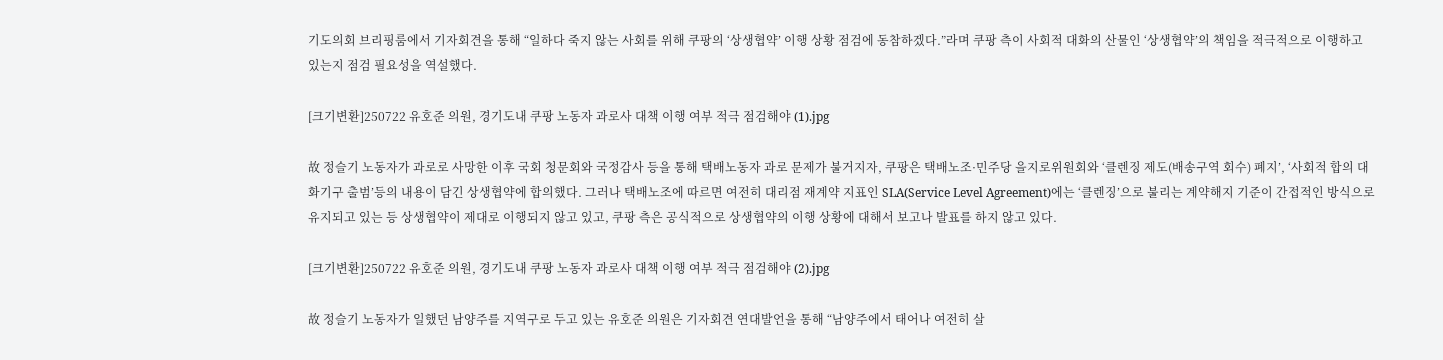기도의회 브리핑룸에서 기자회견을 통해 “일하다 죽지 않는 사회를 위해 쿠팡의 ‘상생협약’ 이행 상황 점검에 동참하겠다.”라며 쿠팡 측이 사회적 대화의 산물인 ‘상생협약’의 책임을 적극적으로 이행하고 있는지 점검 필요성을 역설했다.

[크기변환]250722 유호준 의원, 경기도내 쿠팡 노동자 과로사 대책 이행 여부 적극 점검해야 (1).jpg

故 정슬기 노동자가 과로로 사망한 이후 국회 청문회와 국정감사 등을 통해 택배노동자 과로 문제가 불거지자, 쿠팡은 택배노조·민주당 을지로위원회와 ‘클렌징 제도(배송구역 회수) 폐지’, ‘사회적 합의 대화기구 출범’등의 내용이 담긴 상생협약에 합의했다. 그러나 택배노조에 따르면 여전히 대리점 재계약 지표인 SLA(Service Level Agreement)에는 ‘클렌징’으로 불리는 계약해지 기준이 간접적인 방식으로 유지되고 있는 등 상생협약이 제대로 이행되지 않고 있고, 쿠팡 측은 공식적으로 상생협약의 이행 상황에 대해서 보고나 발표를 하지 않고 있다.

[크기변환]250722 유호준 의원, 경기도내 쿠팡 노동자 과로사 대책 이행 여부 적극 점검해야 (2).jpg

故 정슬기 노동자가 일했던 남양주를 지역구로 두고 있는 유호준 의원은 기자회견 연대발언을 통해 “남양주에서 태어나 여전히 살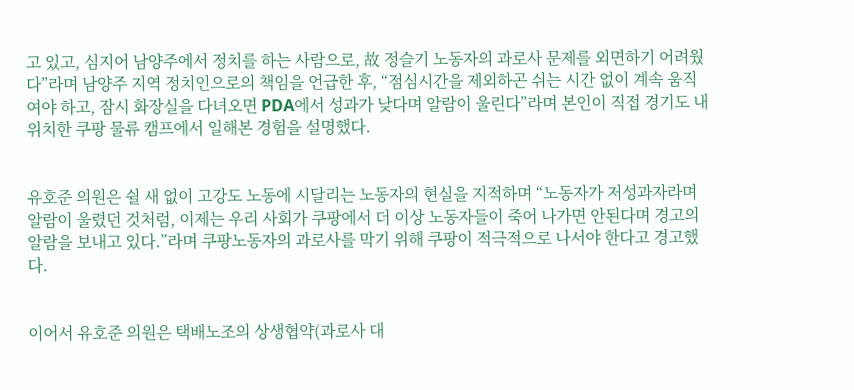고 있고, 심지어 남양주에서 정치를 하는 사람으로, 故 정슬기 노동자의 과로사 문제를 외면하기 어려웠다”라며 남양주 지역 정치인으로의 책임을 언급한 후, “점심시간을 제외하곤 쉬는 시간 없이 계속 움직여야 하고, 잠시 화장실을 다녀오면 PDA에서 성과가 낮다며 알람이 울린다”라며 본인이 직접 경기도 내 위치한 쿠팡 물류 캠프에서 일해본 경험을 설명했다.


유호준 의원은 쉴 새 없이 고강도 노동에 시달리는 노동자의 현실을 지적하며 “노동자가 저성과자라며 알람이 울렸던 것처럼, 이제는 우리 사회가 쿠팡에서 더 이상 노동자들이 죽어 나가면 안된다며 경고의 알람을 보내고 있다.”라며 쿠팡노동자의 과로사를 막기 위해 쿠팡이 적극적으로 나서야 한다고 경고했다.


이어서 유호준 의원은 택배노조의 상생협약(과로사 대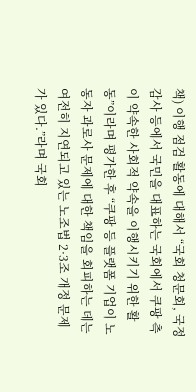책) 이행 점검 활동에 대해서 “국회 청문회, 국정감사 등에서 국민을 대표하는 국회에서 쿠팡 측이 약속한 사회적 약속을 이행시키기 위한 활동”이라며 평가한 후 “쿠팡 등 플랫폼 기업이 노동자 과로사 문제에 대한 책임을 회피하는 데는 여전히 지연되고 있는 노조법 2·3조 개정 문제가 있다.”라며 국회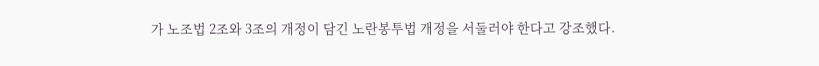가 노조법 2조와 3조의 개정이 담긴 노란봉투법 개정을 서둘러야 한다고 강조했다.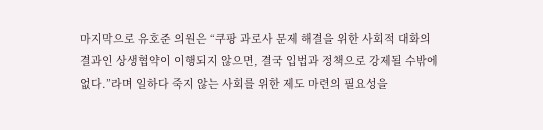마지막으로 유호준 의원은 “쿠팡 과로사 문제 해결을 위한 사회적 대화의 결과인 상생협약이 이행되지 않으면, 결국 입법과 정책으로 강제될 수밖에 없다.”라며 일하다 죽지 않는 사회를 위한 제도 마련의 필요성을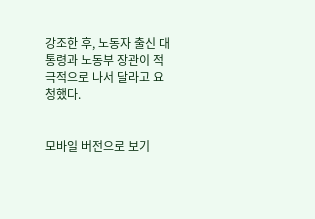강조한 후, 노동자 출신 대통령과 노동부 장관이 적극적으로 나서 달라고 요청했다.


모바일 버전으로 보기